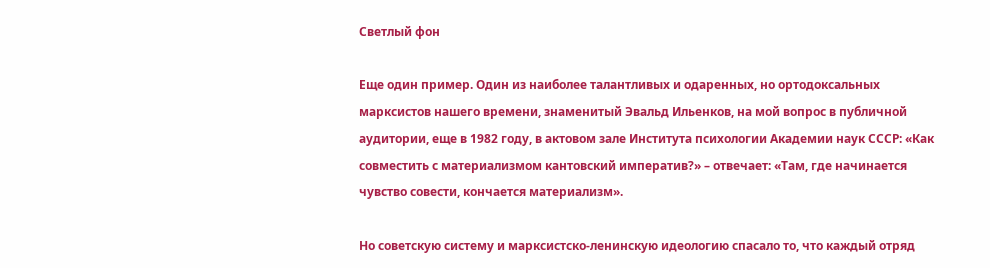Светлый фон

Еще один пример. Один из наиболее талантливых и одаренных, но ортодоксальных марксистов нашего времени, знаменитый Эвальд Ильенков, на мой вопрос в публичной аудитории, еще в 1982 году, в актовом зале Института психологии Академии наук СССР: «Как совместить с материализмом кантовский императив?» – отвечает: «Там, где начинается чувство совести, кончается материализм».

Но советскую систему и марксистско-ленинскую идеологию спасало то, что каждый отряд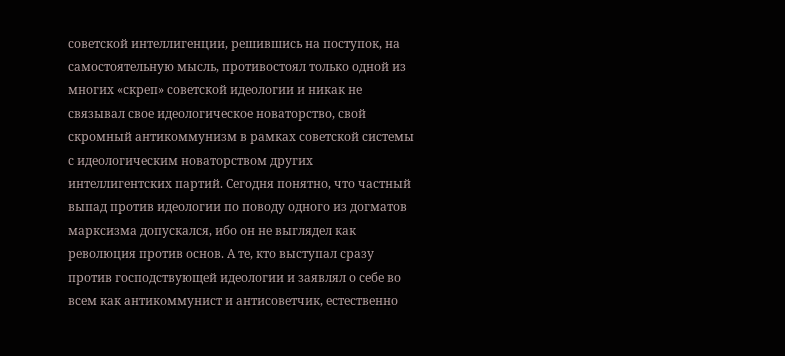советской интеллигенции, решившись на поступок, на самостоятельную мысль, противостоял только одной из многих «скреп» советской идеологии и никак не связывал свое идеологическое новаторство, свой скромный антикоммунизм в рамках советской системы с идеологическим новаторством других интеллигентских партий. Сегодня понятно, что частный выпад против идеологии по поводу одного из догматов марксизма допускался, ибо он не выглядел как революция против основ. А те, кто выступал сразу против господствующей идеологии и заявлял о себе во всем как антикоммунист и антисоветчик, естественно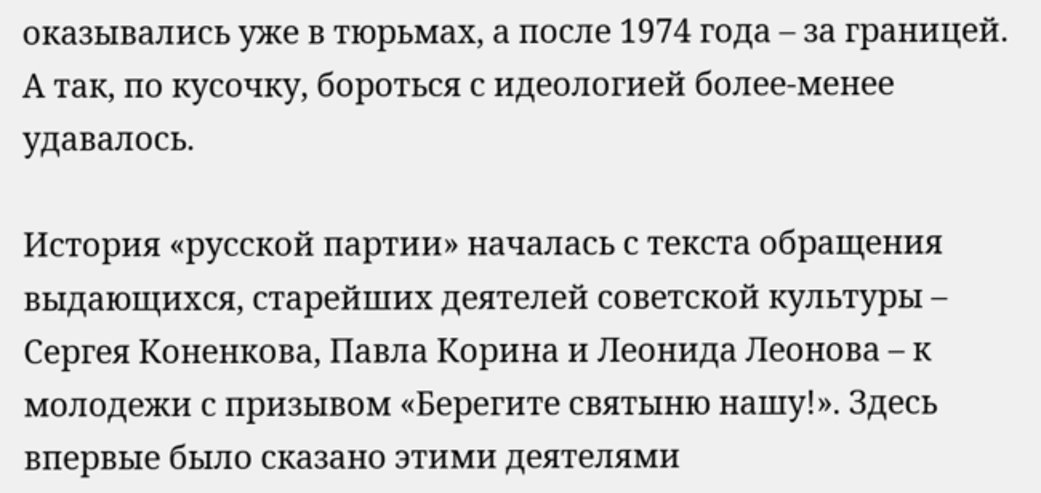оказывались уже в тюрьмах, а после 1974 года – за границей. А так, по кусочку, бороться с идеологией более-менее удавалось.

История «русской партии» началась с текста обращения выдающихся, старейших деятелей советской культуры – Сергея Коненкова, Павла Корина и Леонида Леонова – к молодежи с призывом «Берегите святыню нашу!». Здесь впервые было сказано этими деятелями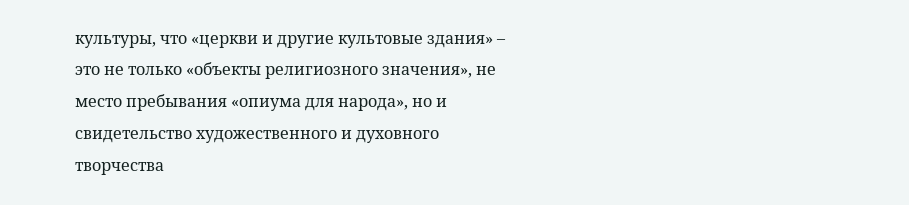культуры, что «церкви и другие культовые здания» – это не только «объекты религиозного значения», не место пребывания «опиума для народа», но и свидетельство художественного и духовного творчества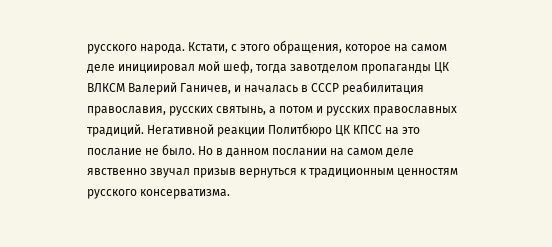русского народа. Кстати, с этого обращения, которое на самом деле инициировал мой шеф, тогда завотделом пропаганды ЦК ВЛКСМ Валерий Ганичев, и началась в СССР реабилитация православия, русских святынь, а потом и русских православных традиций. Негативной реакции Политбюро ЦК КПСС на это послание не было. Но в данном послании на самом деле явственно звучал призыв вернуться к традиционным ценностям русского консерватизма.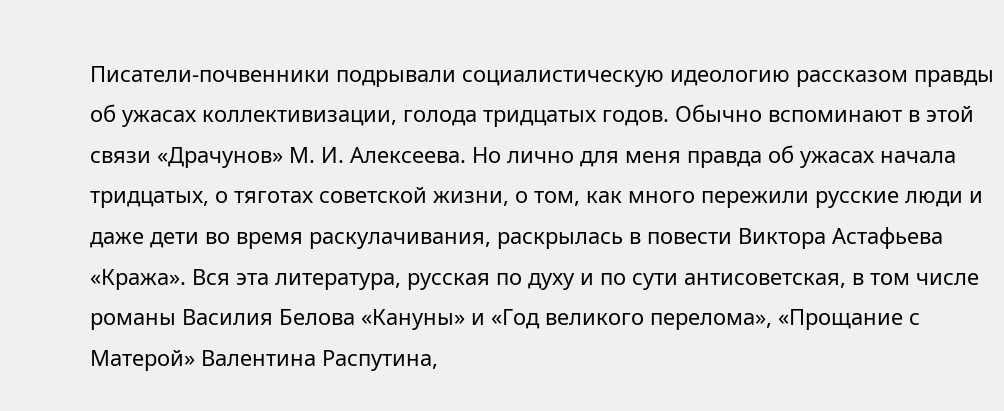Писатели-почвенники подрывали социалистическую идеологию рассказом правды об ужасах коллективизации, голода тридцатых годов. Обычно вспоминают в этой связи «Драчунов» М. И. Алексеева. Но лично для меня правда об ужасах начала тридцатых, о тяготах советской жизни, о том, как много пережили русские люди и даже дети во время раскулачивания, раскрылась в повести Виктора Астафьева «Кража». Вся эта литература, русская по духу и по сути антисоветская, в том числе романы Василия Белова «Кануны» и «Год великого перелома», «Прощание с Матерой» Валентина Распутина,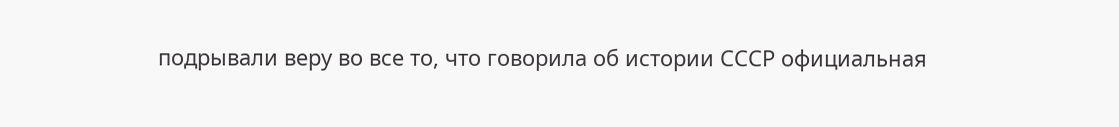подрывали веру во все то, что говорила об истории СССР официальная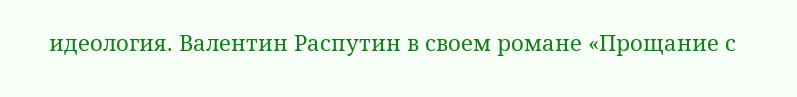идеология. Валентин Распутин в своем романе «Прощание с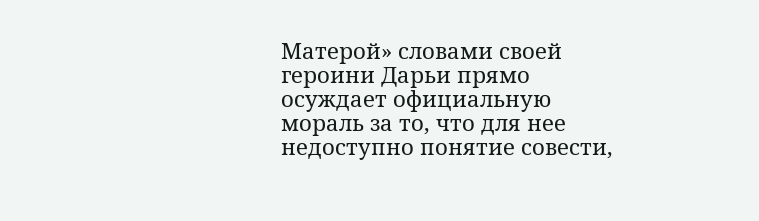Матерой» словами своей героини Дарьи прямо осуждает официальную мораль за то, что для нее недоступно понятие совести,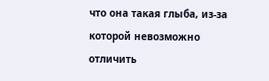что она такая глыба, из-за которой невозможно отличить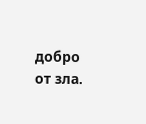добро от зла.